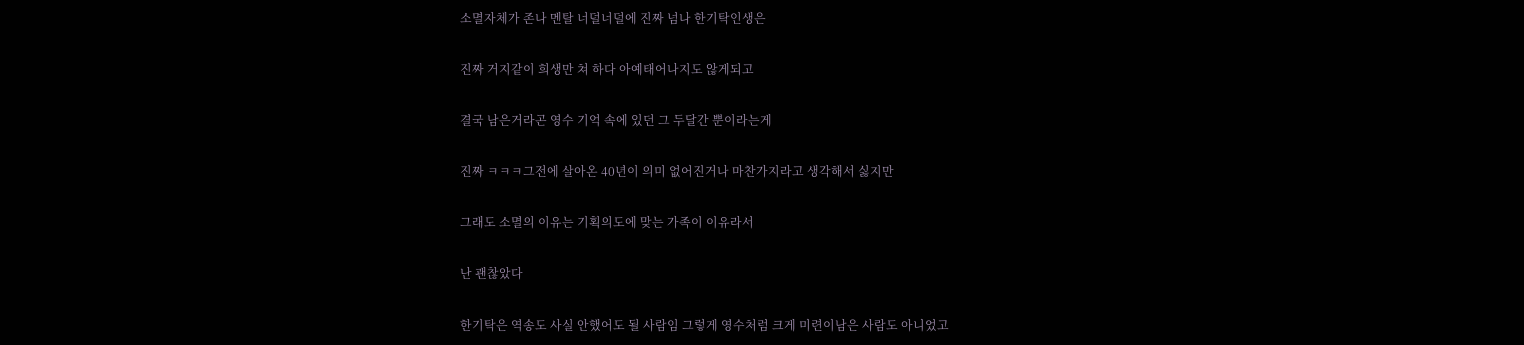소멸자체가 존나 멘탈 너덜너덜에 진짜 넘나 한기탁인생은

진짜 거지같이 희생만 쳐 하다 아예태어나지도 않게되고

결국 남은거라곤 영수 기억 속에 있던 그 두달간 뿐이라는게

진짜 ㅋㅋㅋ그전에 살아온 40년이 의미 없어진거나 마찬가지라고 생각해서 싫지만

그래도 소멸의 이유는 기획의도에 맞는 가족이 이유라서

난 괜찮았다

한기탁은 역송도 사실 안했어도 될 사람임 그렇게 영수처럼 크게 미련이남은 사람도 아니었고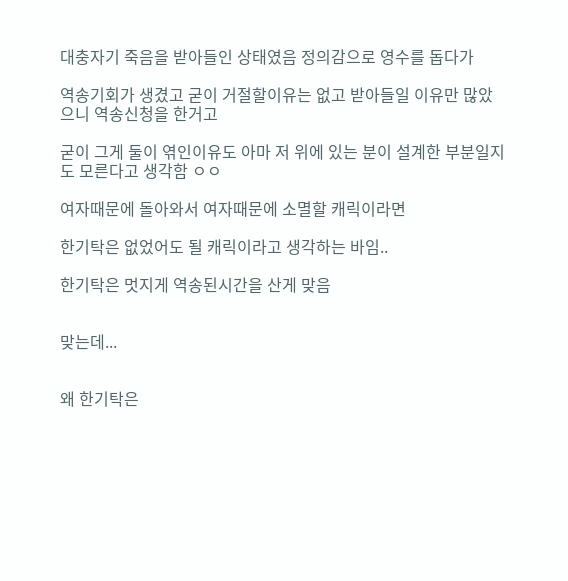대충자기 죽음을 받아들인 상태였음 정의감으로 영수를 돕다가

역송기회가 생겼고 굳이 거절할이유는 없고 받아들일 이유만 많았으니 역송신청을 한거고

굳이 그게 둘이 엮인이유도 아마 저 위에 있는 분이 설계한 부분일지도 모른다고 생각함 ㅇㅇ

여자때문에 돌아와서 여자때문에 소멸할 캐릭이라면

한기탁은 없었어도 될 캐릭이라고 생각하는 바임..

한기탁은 멋지게 역송된시간을 산게 맞음


맞는데...


왜 한기탁은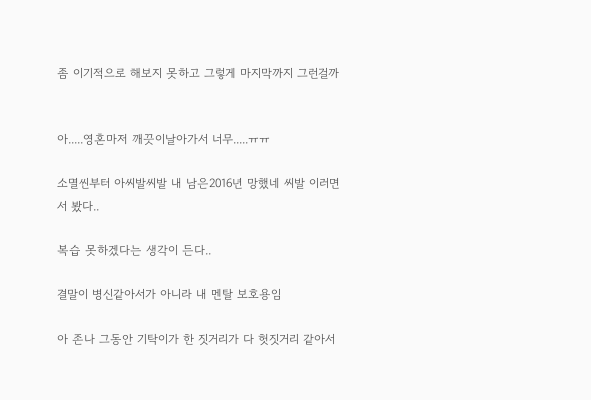좀 이기적으로 해보지 못하고 그렇게 마지막까지 그런걸까


아.....영혼마저 깨끗이날아가서 너무.....ㅠㅠ

소멸씬부터 아씨발씨발 내 남은2016년 망했네 씨발 이러면서 봤다..

복습 못하겠다는 생각이 든다..

결말이 병신같아서가 아니라 내 멘탈 보호용임

아 존나 그동안 기탁이가 한 짓거리가 다 헛짓거리 같아서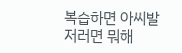복습하면 아씨발 저러면 뭐해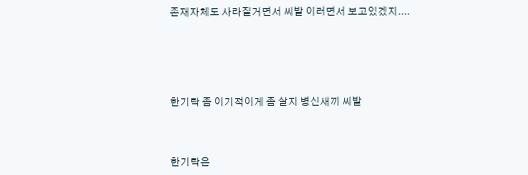존재자체도 사라질거면서 씨발 이러면서 보고있겠지....





한기탁 좀 이기적이게 좀 살지 병신새끼 씨발



한기탁은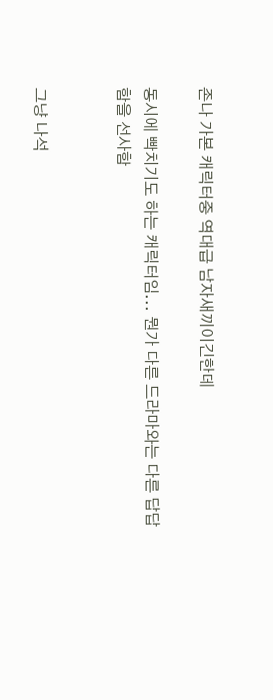존나 가본 캐릭터중 역대급 남자새끼이긴한데

동시에 빡치기도 하는 캐릭터임... 뭔가 다른 드라마와는 다른 답답함을 선사함


그냥 나석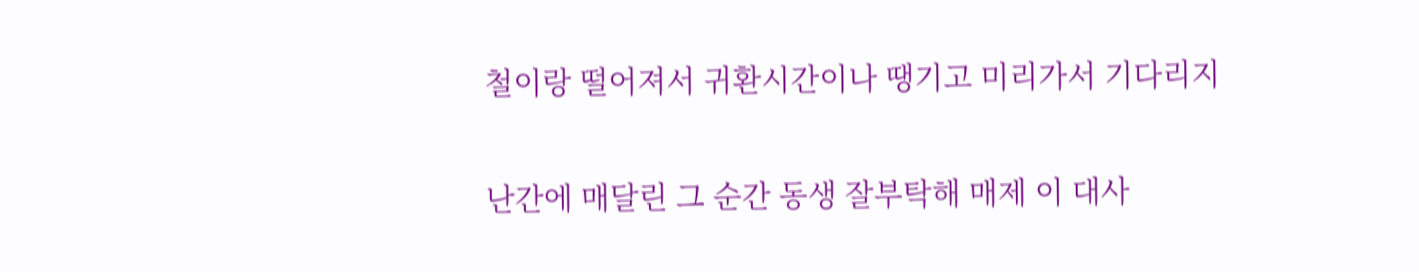철이랑 떨어져서 귀환시간이나 땡기고 미리가서 기다리지

난간에 매달린 그 순간 동생 잘부탁해 매제 이 대사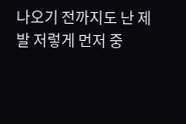나오기 전까지도 난 제발 저렇게 먼저 중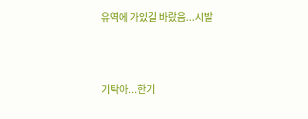유역에 가있길 바랐음...시발



기탁아...한기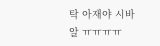탁 아재야 시바알 ㅠㅠㅠㅠ